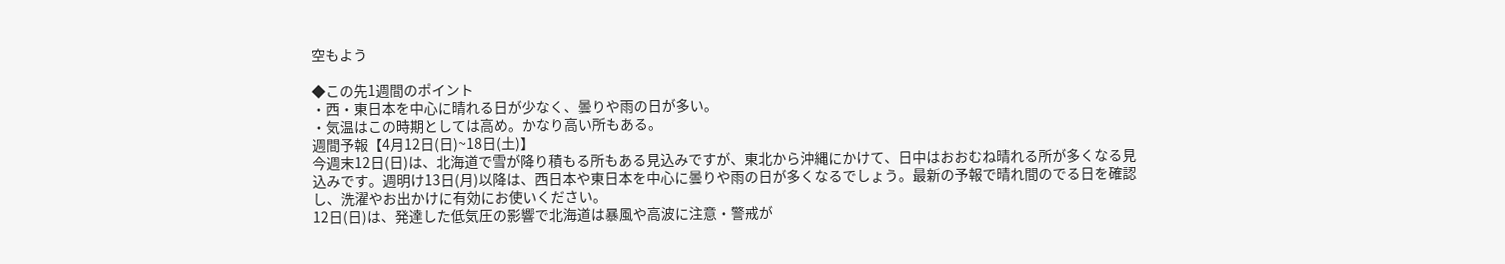空もよう

◆この先1週間のポイント
・西・東日本を中心に晴れる日が少なく、曇りや雨の日が多い。
・気温はこの時期としては高め。かなり高い所もある。
週間予報【4月12日(日)~18日(土)】
今週末12日(日)は、北海道で雪が降り積もる所もある見込みですが、東北から沖縄にかけて、日中はおおむね晴れる所が多くなる見込みです。週明け13日(月)以降は、西日本や東日本を中心に曇りや雨の日が多くなるでしょう。最新の予報で晴れ間のでる日を確認し、洗濯やお出かけに有効にお使いください。
12日(日)は、発達した低気圧の影響で北海道は暴風や高波に注意・警戒が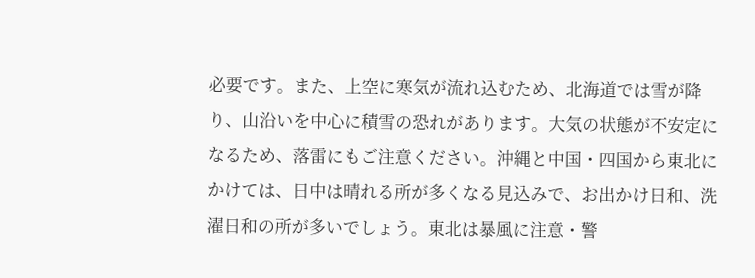必要です。また、上空に寒気が流れ込むため、北海道では雪が降り、山沿いを中心に積雪の恐れがあります。大気の状態が不安定になるため、落雷にもご注意ください。沖縄と中国・四国から東北にかけては、日中は晴れる所が多くなる見込みで、お出かけ日和、洗濯日和の所が多いでしょう。東北は暴風に注意・警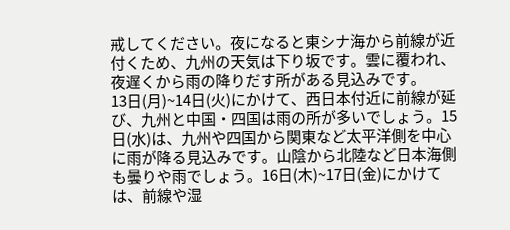戒してください。夜になると東シナ海から前線が近付くため、九州の天気は下り坂です。雲に覆われ、夜遅くから雨の降りだす所がある見込みです。
13日(月)~14日(火)にかけて、西日本付近に前線が延び、九州と中国・四国は雨の所が多いでしょう。15日(水)は、九州や四国から関東など太平洋側を中心に雨が降る見込みです。山陰から北陸など日本海側も曇りや雨でしょう。16日(木)~17日(金)にかけては、前線や湿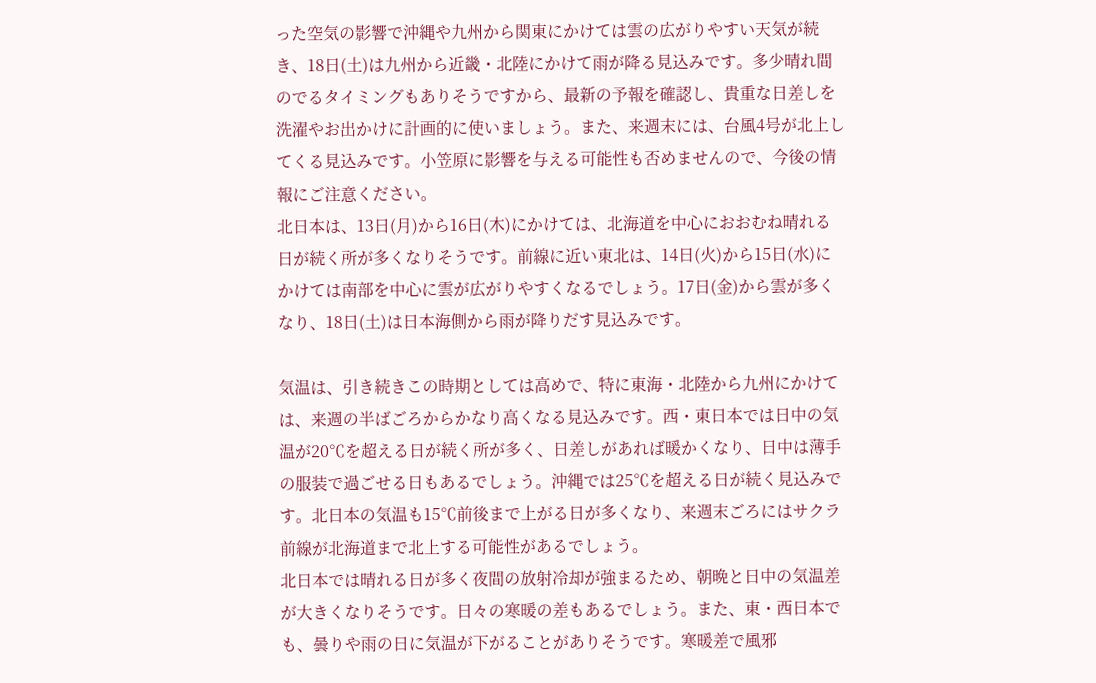った空気の影響で沖縄や九州から関東にかけては雲の広がりやすい天気が続き、18日(土)は九州から近畿・北陸にかけて雨が降る見込みです。多少晴れ間のでるタイミングもありそうですから、最新の予報を確認し、貴重な日差しを洗濯やお出かけに計画的に使いましょう。また、来週末には、台風4号が北上してくる見込みです。小笠原に影響を与える可能性も否めませんので、今後の情報にご注意ください。
北日本は、13日(月)から16日(木)にかけては、北海道を中心におおむね晴れる日が続く所が多くなりそうです。前線に近い東北は、14日(火)から15日(水)にかけては南部を中心に雲が広がりやすくなるでしょう。17日(金)から雲が多くなり、18日(土)は日本海側から雨が降りだす見込みです。

気温は、引き続きこの時期としては高めで、特に東海・北陸から九州にかけては、来週の半ばごろからかなり高くなる見込みです。西・東日本では日中の気温が20℃を超える日が続く所が多く、日差しがあれば暖かくなり、日中は薄手の服装で過ごせる日もあるでしょう。沖縄では25℃を超える日が続く見込みです。北日本の気温も15℃前後まで上がる日が多くなり、来週末ごろにはサクラ前線が北海道まで北上する可能性があるでしょう。
北日本では晴れる日が多く夜間の放射冷却が強まるため、朝晩と日中の気温差が大きくなりそうです。日々の寒暖の差もあるでしょう。また、東・西日本でも、曇りや雨の日に気温が下がることがありそうです。寒暖差で風邪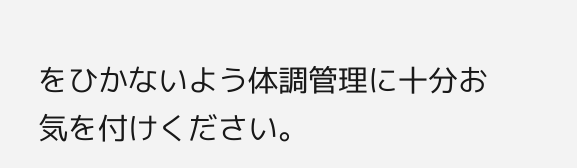をひかないよう体調管理に十分お気を付けください。